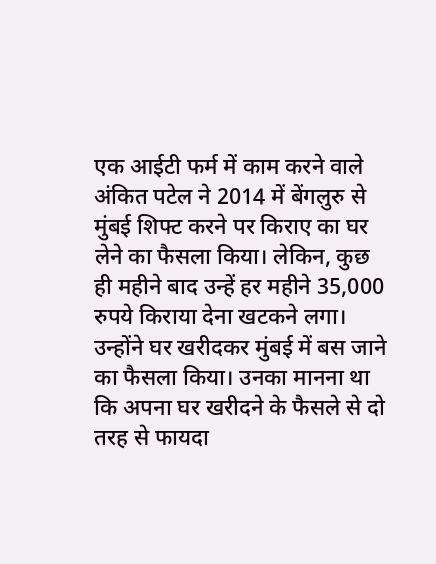एक आईटी फर्म में काम करने वाले अंकित पटेल ने 2014 में बेंगलुरु से मुंबई शिफ्ट करने पर किराए का घर लेने का फैसला किया। लेकिन, कुछ ही महीने बाद उन्हें हर महीने 35,000 रुपये किराया देना खटकने लगा। उन्होंने घर खरीदकर मुंबई में बस जाने का फैसला किया। उनका मानना था कि अपना घर खरीदने के फैसले से दो तरह से फायदा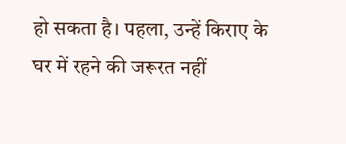हो सकता है। पहला, उन्हें किराए के घर में रहने की जरूरत नहीं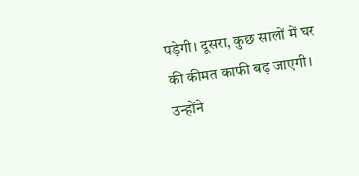पड़ेगी। दूसरा, कुछ सालों में घर की कीमत काफी बढ़ जाएगी। उन्होंने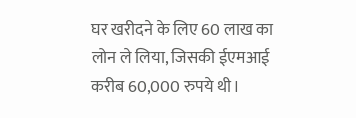घर खरीदने के लिए 60 लाख का लोन ले लिया, जिसकी ईएमआई करीब 60,000 रुपये थी।